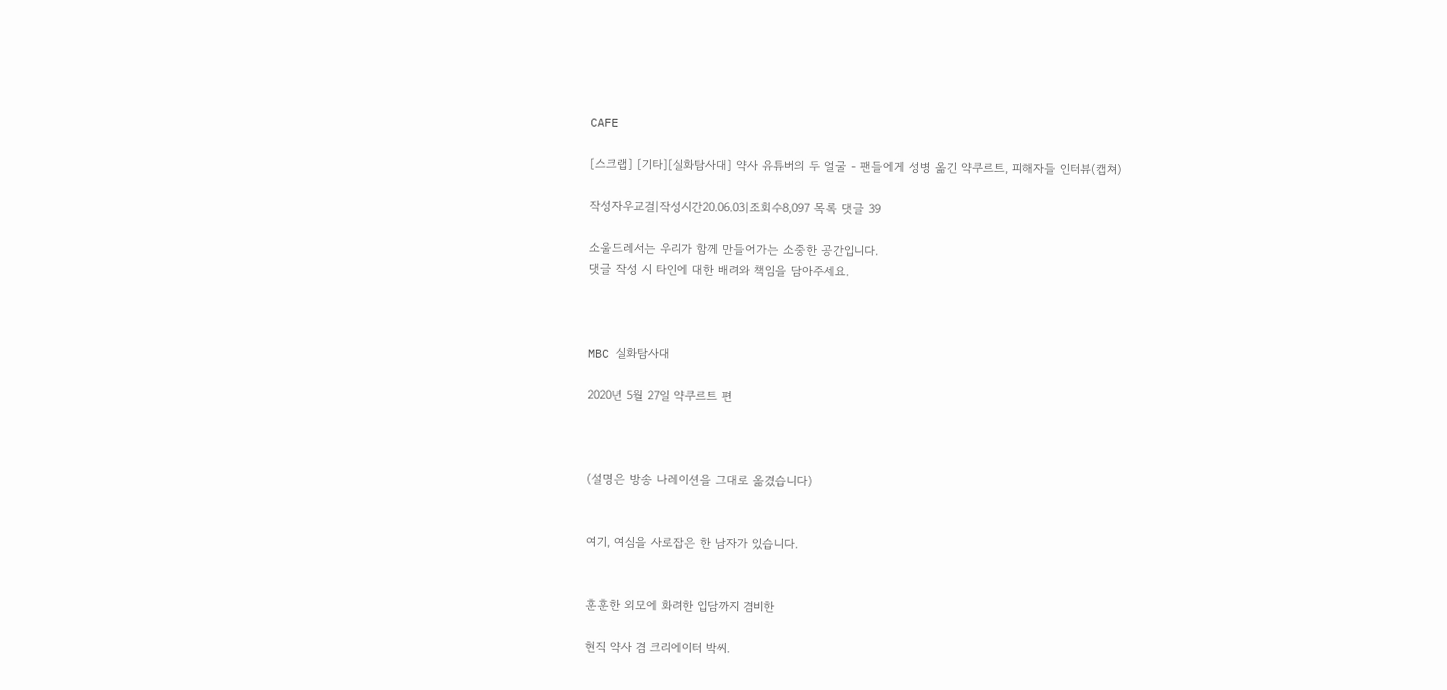CAFE

[스크랩] [기타][실화탐사대] 약사 유튜버의 두 얼굴 - 팬들에게 성병 옮긴 약쿠르트, 피해자들 인터뷰(캡쳐)

작성자우교걸|작성시간20.06.03|조회수8,097 목록 댓글 39

소울드레서는 우리가 함께 만들어가는 소중한 공간입니다.
댓글 작성 시 타인에 대한 배려와 책임을 담아주세요.



MBC 실화탐사대

2020년 5월 27일 약쿠르트 편



(설명은 방송 나레이션을 그대로 옮겼습니다)


여기, 여심을 사로잡은 한 남자가 있습니다.


훈훈한 외모에 화려한 입담까지 겸비한

현직 약사 겸 크리에이터 박씨.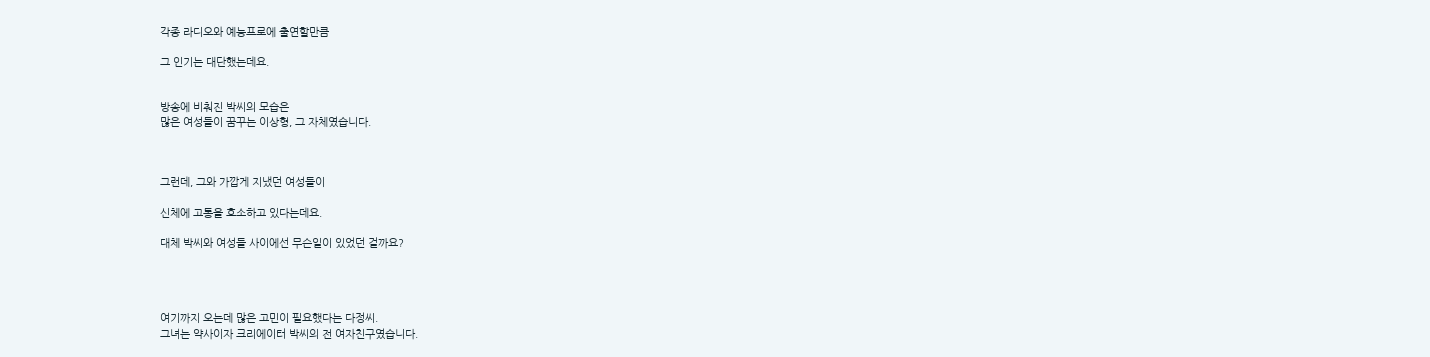각종 라디오와 예능프로에 출연할만큼

그 인기는 대단했는데요.


방송에 비춰진 박씨의 모습은
많은 여성들이 꿈꾸는 이상형, 그 자체였습니다.



그런데, 그와 가깝게 지냈던 여성들이

신체에 고통을 호소하고 있다는데요.

대체 박씨와 여성들 사이에선 무슨일이 있었던 걸까요?




여기까지 오는데 많은 고민이 필요했다는 다정씨.
그녀는 약사이자 크리에이터 박씨의 전 여자친구였습니다.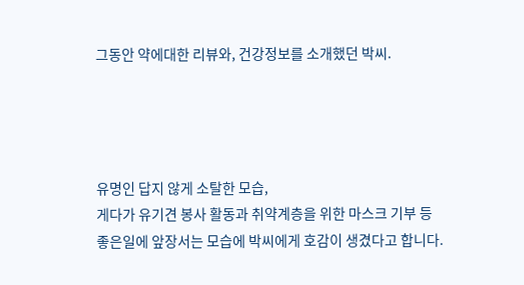그동안 약에대한 리뷰와, 건강정보를 소개했던 박씨.




유명인 답지 않게 소탈한 모습,
게다가 유기견 봉사 활동과 취약계층을 위한 마스크 기부 등
좋은일에 앞장서는 모습에 박씨에게 호감이 생겼다고 합니다.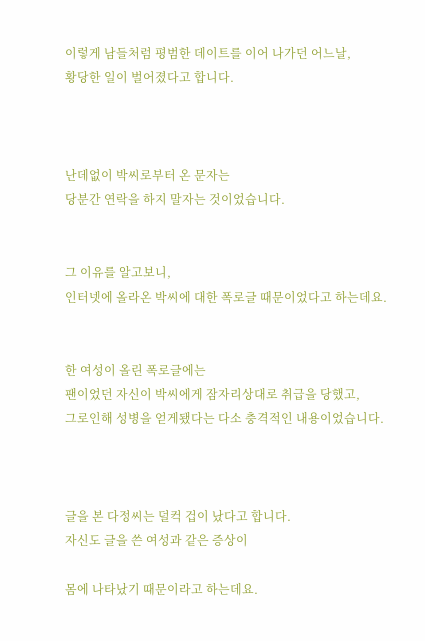이렇게 남들처럼 평범한 데이트를 이어 나가던 어느날,
황당한 일이 벌어졌다고 합니다.



난데없이 박씨로부터 온 문자는
당분간 연락을 하지 말자는 것이었습니다.


그 이유를 알고보니,
인터넷에 올라온 박씨에 대한 폭로글 때문이었다고 하는데요.


한 여성이 올린 폭로글에는
팬이었던 자신이 박씨에게 잠자리상대로 취급을 당했고,
그로인해 성병을 얻게됐다는 다소 충격적인 내용이었습니다.



글을 본 다정씨는 덜컥 겁이 났다고 합니다.
자신도 글을 쓴 여성과 같은 증상이

몸에 나타났기 때문이라고 하는데요.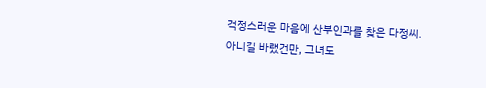걱정스러운 마음에 산부인과를 찾은 다정씨.
아니길 바랬건만, 그녀도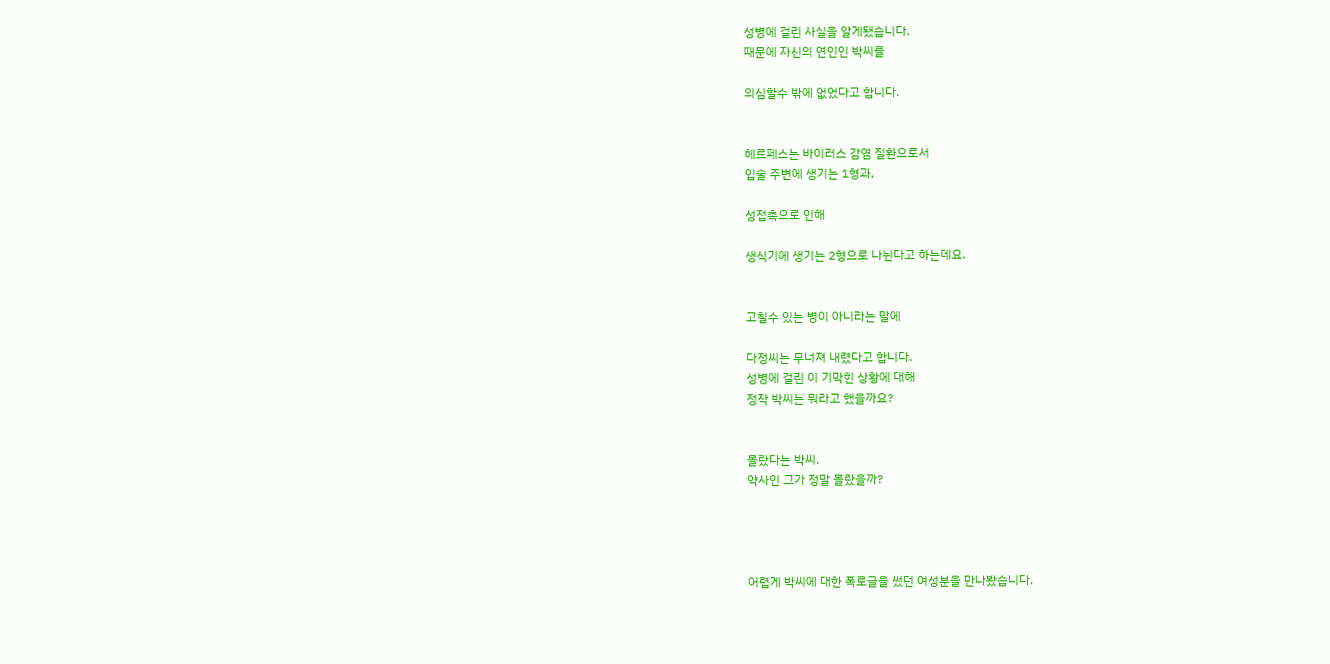성병에 걸린 사실을 알게됐습니다.
때문에 자신의 연인인 박씨를

의심할수 밖에 없었다고 합니다.


헤르페스는 바이러스 감염 질환으로서
입술 주변에 생기는 1형과,

성접촉으로 인해

생식기에 생기는 2형으로 나뉜다고 하는데요.


고칠수 있는 병이 아니라는 말에

다정씨는 무너져 내렸다고 합니다.
성병에 걸린 이 기막힌 상황에 대해
정작 박씨는 뭐라고 했을까요?


몰랐다는 박씨.
약사인 그가 정말 몰랐을까?




어렵게 박씨에 대한 폭로글을 썼던 여성분을 만나봤습니다.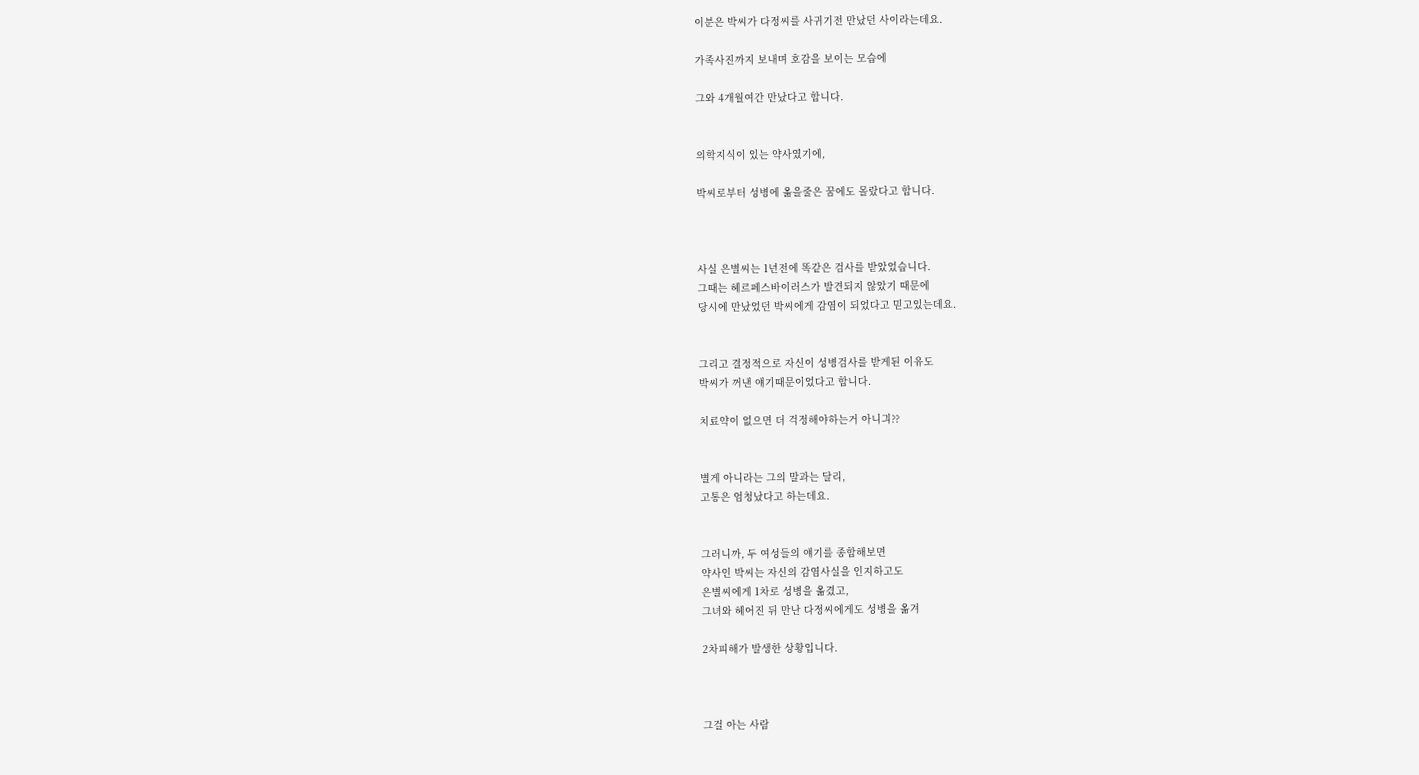이분은 박씨가 다정씨를 사귀기전 만났던 사이라는데요.

가족사진까지 보내며 호감을 보이는 모습에

그와 4개월여간 만났다고 합니다.


의학지식이 있는 약사였기에,

박씨로부터 성병에 옮을줄은 꿈에도 몰랐다고 합니다.



사실 은별씨는 1년전에 똑같은 검사를 받았었습니다.
그때는 헤르페스바이러스가 발견되지 않았기 때문에
당시에 만났었던 박씨에게 감염이 되었다고 믿고있는데요.


그리고 결정적으로 자신이 성병검사를 받게된 이유도
박씨가 꺼낸 얘기때문이었다고 합니다.

치료약이 없으면 더 걱정해야하는거 아니긔??


별게 아니라는 그의 말과는 달리,
고통은 엄청났다고 하는데요.


그러니까, 두 여성들의 얘기를 종합해보면
약사인 박씨는 자신의 감염사실을 인지하고도
은별씨에게 1차로 성병을 옮겼고,
그녀와 헤어진 뒤 만난 다정씨에게도 성병을 옮겨

2차피해가 발생한 상황입니다.



그걸 아는 사람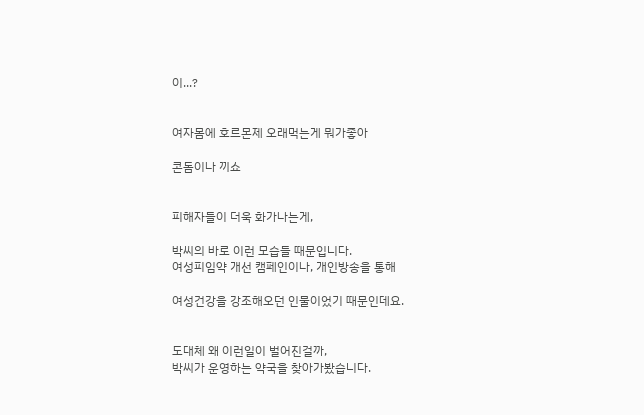이...?


여자몸에 호르몬제 오래먹는게 뭐가좋아

콘돔이나 끼쇼


피해자들이 더욱 화가나는게,

박씨의 바로 이런 모습들 때문입니다.
여성피임약 개선 캠페인이나, 개인방송을 통해

여성건강을 강조해오던 인물이었기 때문인데요.


도대체 왜 이런일이 벌어진걸까,
박씨가 운영하는 약국을 찾아가봤습니다.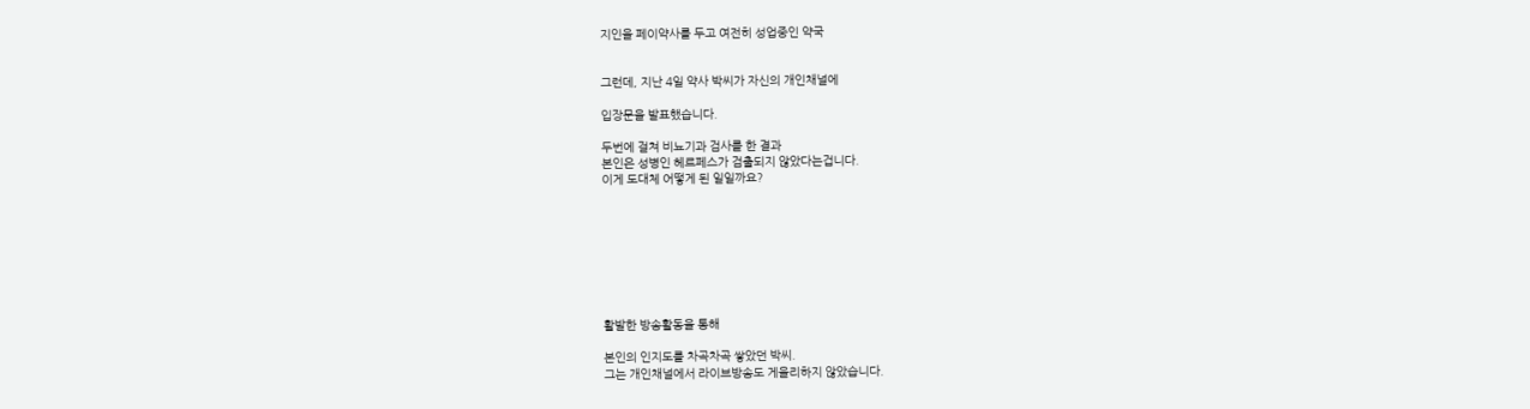지인을 페이약사를 두고 여전히 성업중인 약국


그런데, 지난 4일 약사 박씨가 자신의 개인채널에

입장문을 발표했습니다.

두번에 걸쳐 비뇨기과 검사를 한 결과
본인은 성병인 헤르페스가 검출되지 않았다는겁니다.
이게 도대체 어떻게 된 일일까요?








활발한 방송활동을 통해

본인의 인지도를 차곡차곡 쌓았던 박씨.
그는 개인채널에서 라이브방송도 게을리하지 않았습니다.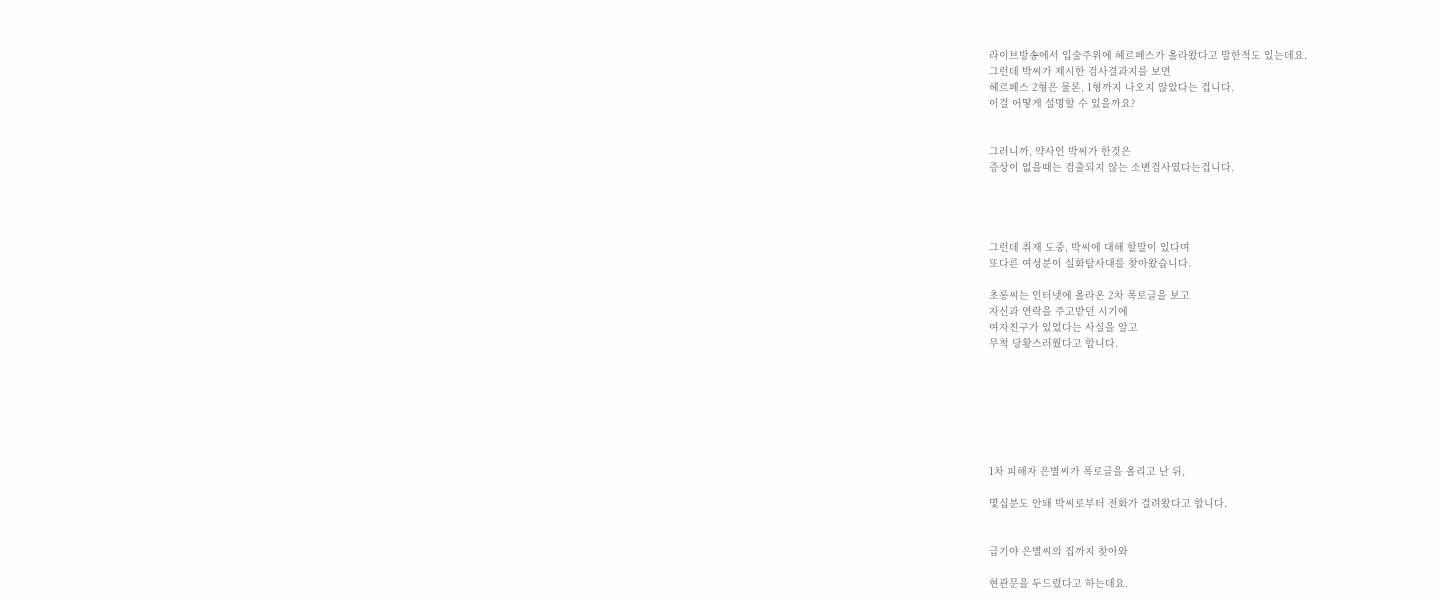라이브방송에서 입술주위에 헤르페스가 올라왔다고 말한적도 있는데요.
그런데 박씨가 제시한 검사결과지를 보면
헤르페스 2형은 물론, 1형까지 나오지 않았다는 겁니다.
이걸 어떻게 설명할 수 있을까요?


그러니까, 약사인 박씨가 한것은
증상이 없을때는 검출되지 않는 소변검사였다는겁니다.




그런데 취재 도중, 박씨에 대해 할말이 있다며
또다른 여성분이 실화탐사대를 찾아왔습니다.

초롱씨는 인터넷에 올라온 2차 폭로글을 보고
자신과 연락을 주고받던 시기에
여자친구가 있었다는 사실을 알고
무척 당황스러웠다고 합니다.







1차 피해자 은별씨가 폭로글을 올리고 난 뒤,

몇십분도 안돼 박씨로부터 전화가 걸려왔다고 합니다.


급기야 은별씨의 집까지 찾아와

현관문을 두드렸다고 하는데요.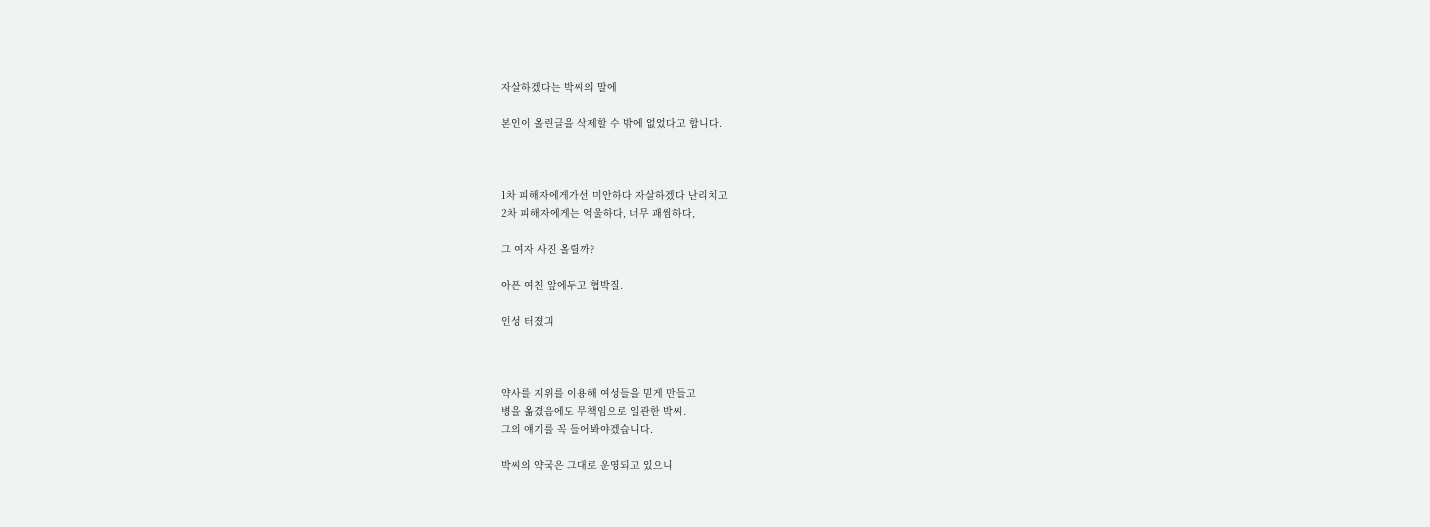자살하겠다는 박씨의 말에

본인이 올린글을 삭제할 수 밖에 없었다고 합니다.



1차 피해자에게가선 미안하다 자살하겠다 난리치고
2차 피해자에게는 억울하다, 너무 괘씸하다,

그 여자 사진 올릴까?

아픈 여친 앞에두고 협박질.

인성 터졌긔



약사를 지위를 이용해 여성들을 믿게 만들고
병을 옮겼음에도 무책임으로 일관한 박씨.
그의 얘기를 꼭 들어봐야겠습니다.

박씨의 약국은 그대로 운영되고 있으니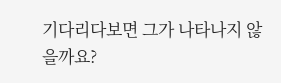기다리다보면 그가 나타나지 않을까요?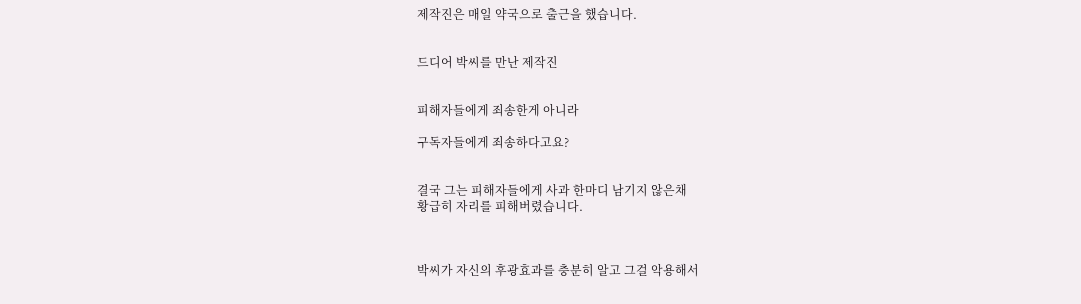제작진은 매일 약국으로 출근을 했습니다.


드디어 박씨를 만난 제작진


피해자들에게 죄송한게 아니라

구독자들에게 죄송하다고요?


결국 그는 피해자들에게 사과 한마디 남기지 않은채
황급히 자리를 피해버렸습니다.



박씨가 자신의 후광효과를 충분히 알고 그걸 악용해서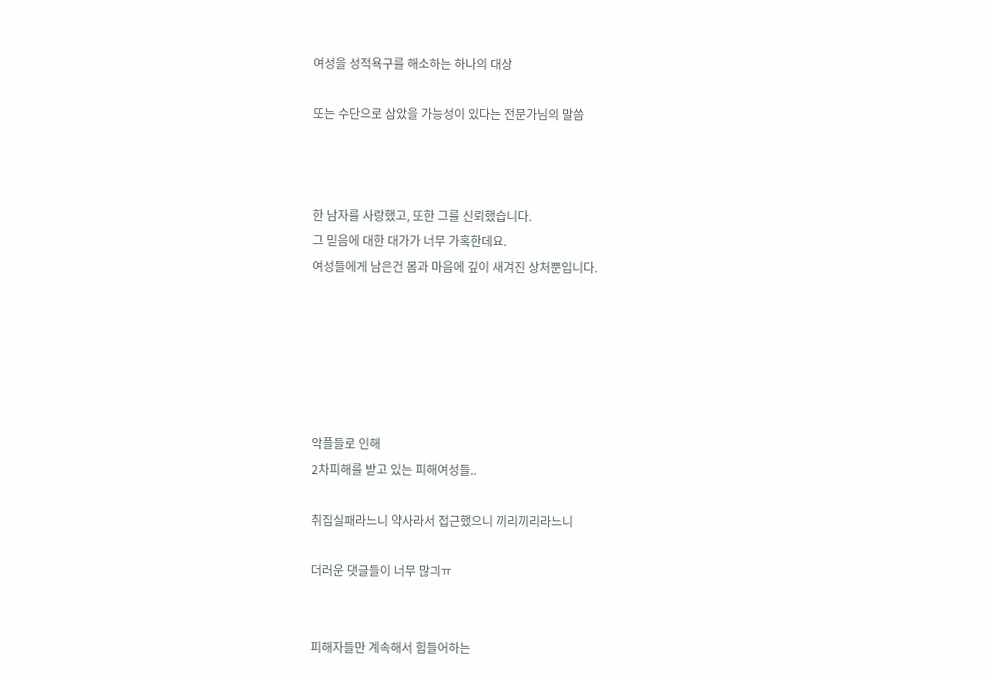여성을 성적욕구를 해소하는 하나의 대상

또는 수단으로 삼았을 가능성이 있다는 전문가님의 말씀



한 남자를 사랑했고, 또한 그를 신뢰했습니다.
그 믿음에 대한 대가가 너무 가혹한데요.
여성들에게 남은건 몸과 마음에 깊이 새겨진 상처뿐입니다.






악플들로 인해
2차피해를 받고 있는 피해여성들..

취집실패라느니 약사라서 접근했으니 끼리끼리라느니

더러운 댓글들이 너무 많긔ㅠ


피해자들만 계속해서 힘들어하는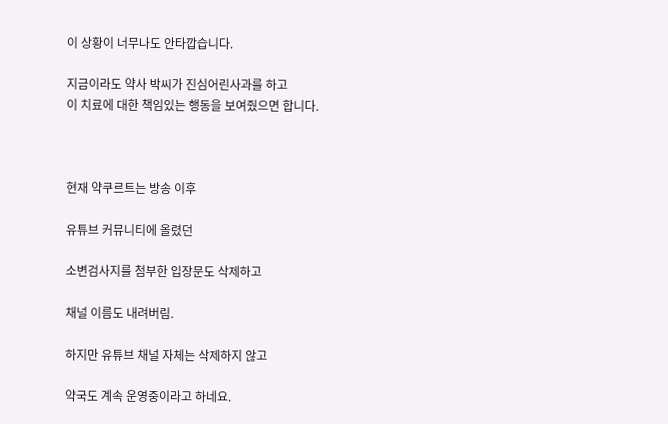이 상황이 너무나도 안타깝습니다.

지금이라도 약사 박씨가 진심어린사과를 하고
이 치료에 대한 책임있는 행동을 보여줬으면 합니다.



현재 약쿠르트는 방송 이후

유튜브 커뮤니티에 올렸던

소변검사지를 첨부한 입장문도 삭제하고

채널 이름도 내려버림.

하지만 유튜브 채널 자체는 삭제하지 않고

약국도 계속 운영중이라고 하네요.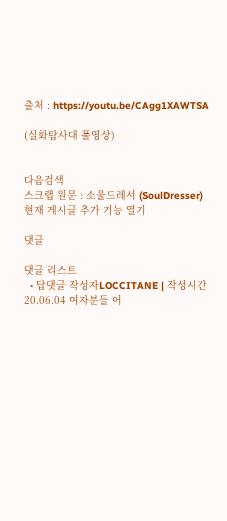출처 : https://youtu.be/CAgg1XAWTSA

(실화탐사대 풀영상)


다음검색
스크랩 원문 : 소울드레서 (SoulDresser)
현재 게시글 추가 기능 열기

댓글

댓글 리스트
  • 답댓글 작성자LOCCITANE | 작성시간 20.06.04 여자분들 어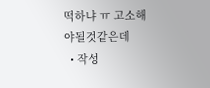떡하냐 ㅠ 고소해야될것같은데
  • 작성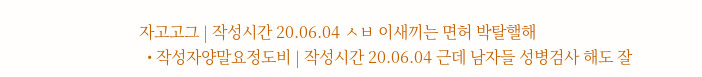자고고그 | 작성시간 20.06.04 ㅅㅂ 이새끼는 면허 박탈핼해
  • 작성자양말요정도비 | 작성시간 20.06.04 근데 남자들 성병검사 해도 잘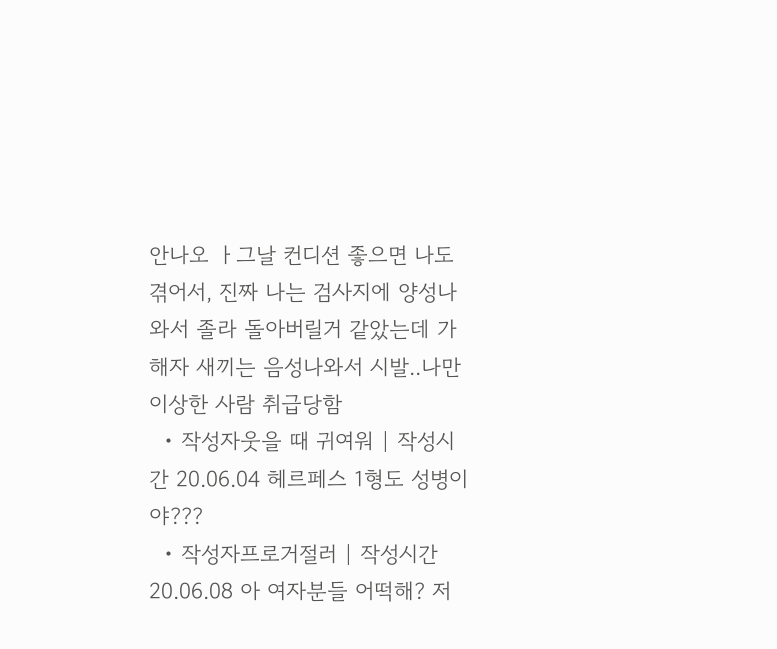안나오 ㅏ그날 컨디션 좋으면 나도 겪어서, 진짜 나는 검사지에 양성나와서 졸라 돌아버릴거 같았는데 가해자 새끼는 음성나와서 시발..나만 이상한 사람 취급당함
  • 작성자웃을 때 귀여워 | 작성시간 20.06.04 헤르페스 1형도 성병이야???
  • 작성자프로거절러 | 작성시간 20.06.08 아 여자분들 어떡해? 저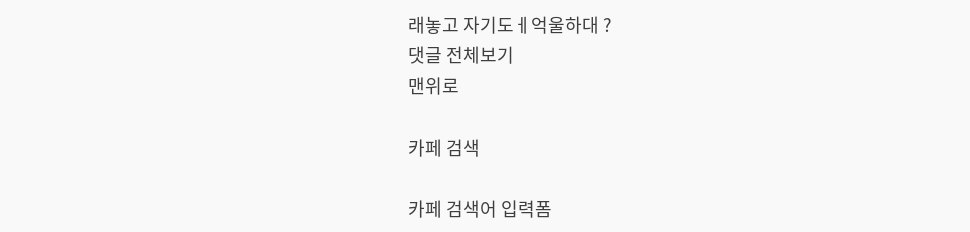래놓고 자기도ㅔ억울하대 ?
댓글 전체보기
맨위로

카페 검색

카페 검색어 입력폼